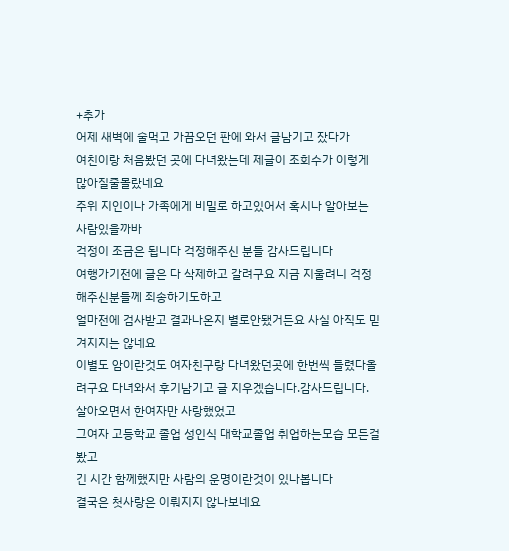+추가
어제 새벽에 술먹고 가끔오던 판에 와서 글남기고 잤다가
여친이랑 처음봤던 곳에 다녀왔는데 제글이 조회수가 이렇게 많아질줄몰랐네요
주위 지인이나 가족에게 비밀로 하고있어서 혹시나 알아보는 사람있을까바
걱정이 조금은 됩니다 걱정해주신 분들 감사드립니다
여행가기전에 글은 다 삭제하고 갈려구요 지금 지울려니 걱정해주신분들께 죄송하기도하고
얼마전에 검사받고 결과나온지 별로안됐거든요 사실 아직도 믿겨지지는 않네요
이별도 암이란것도 여자친구랑 다녀왔던곳에 한번씩 들렸다올려구요 다녀와서 후기남기고 글 지우겠습니다.감사드립니다.
살아오면서 한여자만 사랑했었고
그여자 고등학교 졸업 성인식 대학교졸업 취업하는모습 모든걸 봤고
긴 시간 함께했지만 사람의 운명이란것이 있나봅니다
결국은 첫사랑은 이뤄지지 않나보네요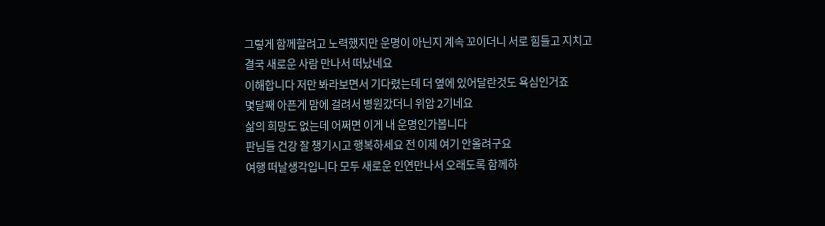그렇게 함께할려고 노력했지만 운명이 아닌지 계속 꼬이더니 서로 힘들고 지치고
결국 새로운 사람 만나서 떠났네요
이해합니다 저만 봐라보면서 기다렸는데 더 옆에 있어달란것도 욕심인거죠
몇달째 아픈게 맘에 걸려서 병원갔더니 위암 2기네요
삶의 희망도 없는데 어쩌면 이게 내 운명인가봅니다
판님들 건강 잘 챙기시고 행복하세요 전 이제 여기 안올려구요
여행 떠날생각입니다 모두 새로운 인연만나서 오래도록 함께하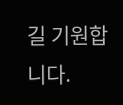길 기원합니다.